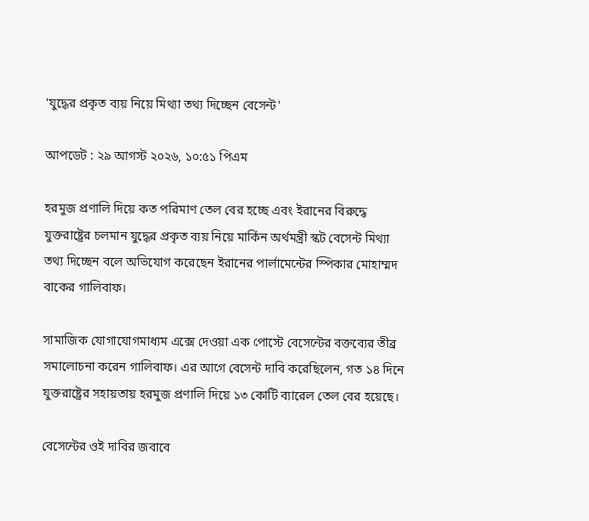'যুদ্ধের প্রকৃত ব্যয় নিয়ে মিথ্যা তথ্য দিচ্ছেন বেসেন্ট'

আপডেট : ২৯ আগস্ট ২০২৬, ১০:৫১ পিএম

হরমুজ প্রণালি দিয়ে কত পরিমাণ তেল বের হচ্ছে এবং ইরানের বিরুদ্ধে যুক্তরাষ্ট্রের চলমান যুদ্ধের প্রকৃত ব্যয় নিয়ে মার্কিন অর্থমন্ত্রী স্কট বেসেন্ট মিথ্যা তথ্য দিচ্ছেন বলে অভিযোগ করেছেন ইরানের পার্লামেন্টের স্পিকার মোহাম্মদ বাকের গালিবাফ।

সামাজিক যোগাযোগমাধ্যম এক্সে দেওয়া এক পোস্টে বেসেন্টের বক্তব্যের তীব্র সমালোচনা করেন গালিবাফ। এর আগে বেসেন্ট দাবি করেছিলেন, গত ১৪ দিনে যুক্তরাষ্ট্রের সহায়তায় হরমুজ প্রণালি দিয়ে ১৩ কোটি ব্যারেল তেল বের হয়েছে।

বেসেন্টের ওই দাবির জবাবে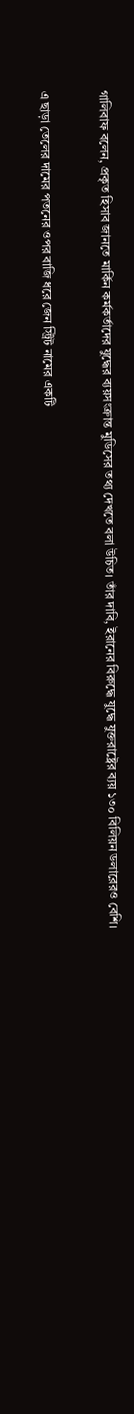গালিবাফ বলেন, প্রকৃত হিসাব জানতে মার্কিন কর্মকর্তাদের যুদ্ধের ব্যয়সংক্রান্ত মুডিসের তথ্য দেখতে বলা উচিত। তাঁর দাবি, ইরানের বিরুদ্ধে যুদ্ধে যুক্তরাষ্ট্রের ব্যয় ১৩০ বিলিয়ন ডলারেরও বেশি।

এ ছাড়া তেলের দামের পতনের ওপর বাজি ধরে জেন স্ট্রিট নামের একটি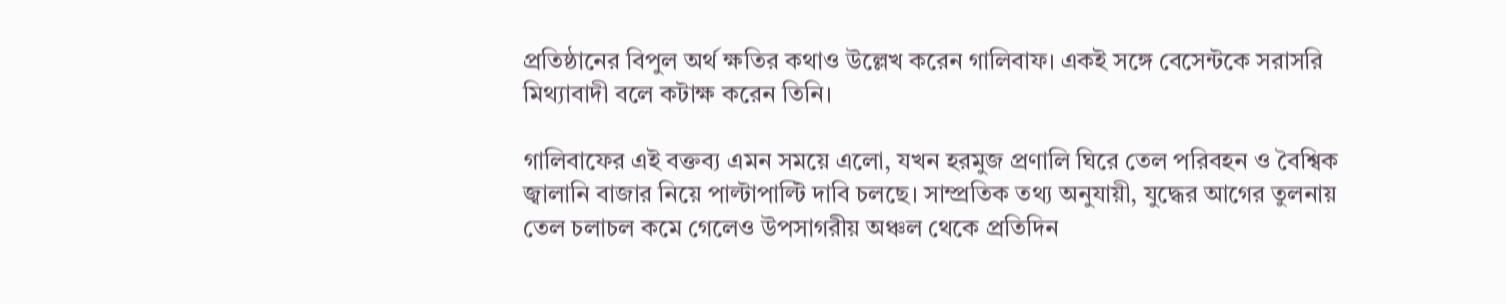প্রতিষ্ঠানের বিপুল অর্থ ক্ষতির কথাও উল্লেখ করেন গালিবাফ। একই সঙ্গে বেসেন্টকে সরাসরি মিথ্যাবাদী বলে কটাক্ষ করেন তিনি।

গালিবাফের এই বক্তব্য এমন সময়ে এলো, যখন হরমুজ প্রণালি ঘিরে তেল পরিবহন ও বৈশ্বিক জ্বালানি বাজার নিয়ে পাল্টাপাল্টি দাবি চলছে। সাম্প্রতিক তথ্য অনুযায়ী, যুদ্ধের আগের তুলনায় তেল চলাচল কমে গেলেও উপসাগরীয় অঞ্চল থেকে প্রতিদিন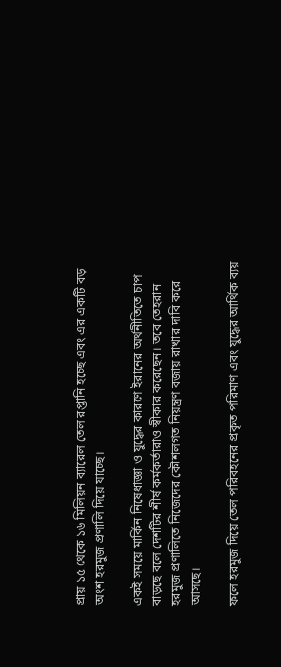প্রায় ১৫ থেকে ১৬ মিলিয়ন ব্যারেল তেল রপ্তানি হচ্ছে এবং এর একটি বড় অংশ হরমুজ প্রণালি দিয়ে যাচ্ছে।

একই সময়ে মার্কিন নিষেধাজ্ঞা ও যুদ্ধের কারণে ইরানের অর্থনীতিতে চাপ বাড়ছে বলে দেশটির শীর্ষ কর্মকর্তারাও স্বীকার করেছেন। তবে তেহরান হরমুজ প্রণালিতে নিজেদের কৌশলগত নিয়ন্ত্রণ বজায় রাখার দাবি করে আসছে।

ফলে হরমুজ দিয়ে তেল পরিবহনের প্রকৃত পরিমাণ এবং যুদ্ধের আর্থিক ব্যয়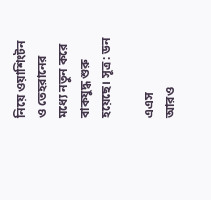নিয়ে ওয়াশিংটন ও তেহরানের মধ্যে নতুন করে বাকযুদ্ধ শুরু হয়েছে। সূত্র: ডন

এএস
আরও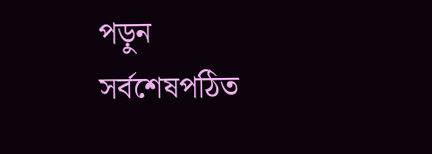পড়ুন
সর্বশেষপঠিত